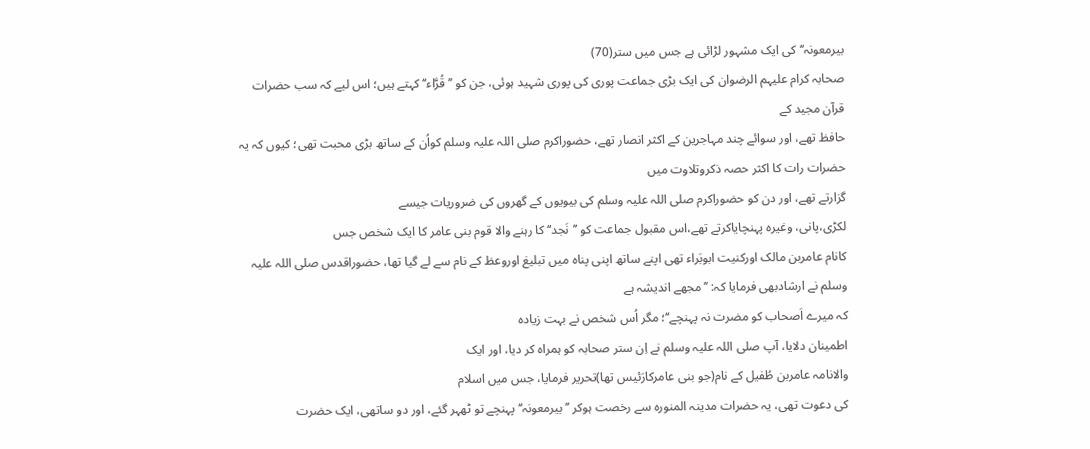بیرمعونہ‘‘ کی ایک مشہور لڑائی ہے جس میں ستر(70)
صحابہ کرام علیہم الرضوان کی ایک بڑی جماعت پوری کی پوری شہید ہوئی، جن کو ’’قُرَّاء‘‘ کہتے ہیں؛ اس لیے کہ سب حضرات قرآن مجید کے
حافظ تھے، اور سوائے چند مہاجرین کے اکثر انصار تھے، حضوراکرم صلی اللہ علیہ وسلم کواُن کے ساتھ بڑی محبت تھی؛ کیوں کہ یہ حضرات رات کا اکثر حصہ ذکروتلاوت میں
گزارتے تھے، اور دن کو حضوراکرم صلی اللہ علیہ وسلم کی بیویوں کے گھروں کی ضروریات جیسے
لکڑی،پانی، وغیرہ پہنچایاکرتے تھے،اس مقبول جماعت کو ’’نَجد‘‘ کا رہنے والا قوم بنی عامر کا ایک شخص جس
کانام عامربن مالک اورکنیت ابوبَراء تھی اپنے ساتھ اپنی پناہ میں تبلیغ اوروعظ کے نام سے لے گیا تھا، حضوراقدس صلی اللہ علیہ وسلم نے ارشادبھی فرمایا کہ: ’’مجھے اندیشہ ہے
کہ میرے اَصحاب کو مضرت نہ پہنچے‘‘؛ مگر اُس شخص نے بہت زیادہ
اطمینان دلایا، آپ صلی اللہ علیہ وسلم نے اِن ستر صحابہ کو ہمراہ کر دیا، اور ایک
والانامہ عامربن طُفیل کے نام(جو بنی عامرکارَئیس تھا)تحریر فرمایا، جس میں اسلام
کی دعوت تھی، یہ حضرات مدینہ المنورہ سے رخصت ہوکر ’’بیرمعونہ‘‘ پہنچے تو ٹھہر گئے، اور دو ساتھی، ایک حضرت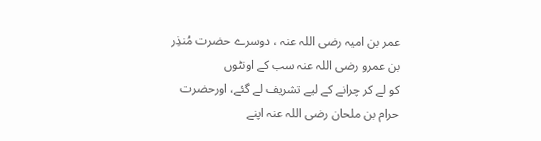عمر بن امیہ رضی اللہ عنہ ، دوسرے حضرت مُنذِر بن عمرو رضی اللہ عنہ سب کے اونٹوں
کو لے کر چرانے کے لیے تشریف لے گئے، اورحضرت حرام بن ملحان رضی اللہ عنہ اپنے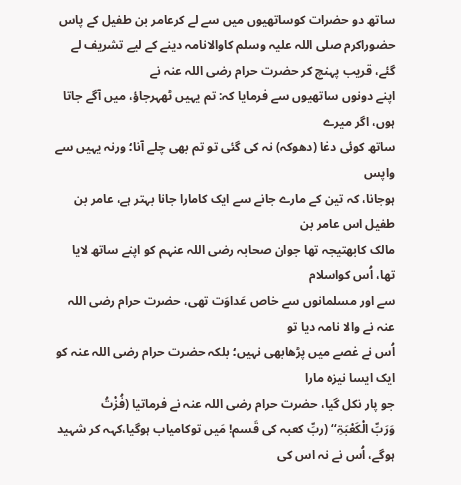ساتھ دو حضرات کوساتھیوں میں سے لے کرعامر بن طفیل کے پاس حضوراکرم صلی اللہ علیہ وسلم کاوالانامہ دینے کے لیے تشریف لے گئے، قریب پہنچ کر حضرت حرام رضی اللہ عنہ نے
اپنے دونوں ساتھیوں سے فرمایا کہ: تم یہیں ٹھہرجاؤ، میں آگے جاتا ہوں، اگر میرے
ساتھ کوئی دغا (دھوکہ) نہ کی گئی تو تم بھی چلے آنا؛ ورنہ یہیں سے واپس
ہوجانا، کہ تین کے مارے جانے سے ایک کامارا جانا بہتر ہے، عامر بن طفیل اس عامر بن
مالک کابھتیجہ تھا جوان صحابہ رضی اللہ عنہم کو اپنے ساتھ لایا تھا، اُس کواسلام
سے اور مسلمانوں سے خاص عَداوَت تھی، حضرت حرام رضی اللہ عنہ نے والا نامہ دیا تو
اُس نے غصے میں پڑھابھی نہیں؛ بلکہ حضرت حرام رضی اللہ عنہ کو ایک ایسا نیزہ مارا
جو پار نکل گیا، حضرت حرام رضی اللہ عنہ نے فرماتیا (فُزْتُ
وَرَبِّ الْکَعْبَۃِ‘‘ (ربِّ کعبہ کی قَسم! مَیں توکامیاب ہوگیا،کہہ کر شہید ہوگے، اُس نے نہ اس کی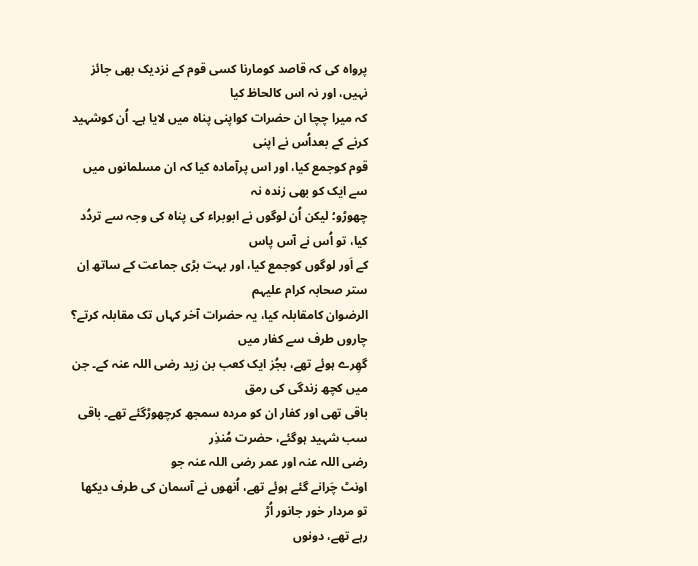پرواہ کی کہ قاصد کومارنا کسی قوم کے نزدیک بھی جائز نہیں، اور نہ اس کالحاظ کیا
کہ میرا چچا ان حضرات کواپنی پناہ میں لایا ہے۔ اُن کوشہید کرنے کے بعداُس نے اپنی
قوم کوجمع کیا، اور اس پرآمادہ کیا کہ ان مسلمانوں میں سے ایک کو بھی زندہ نہ
چھوڑو؛ لیکن اُن لوگوں نے ابوبراء کی پناہ کی وجہ سے تردُد کیا، تو اُس نے آس پاس
کے اَور لوگوں کوجمع کیا، اور بہت بڑی جماعت کے ساتھ اِن ستر صحابہ کرام علیہم
الرضوان کامقابلہ کیا، یہ حضرات آخر کہاں تک مقابلہ کرتے؟ چاروں طرف سے کفار میں
گھِرے ہوئے تھے، بجُز ایک کعب بن زید رضی اللہ عنہ کے۔ جن میں کچھ زندگی کی رمق
باقی تھی اور کفار ان کو مردہ سمجھ کرچھوڑگئے تھے۔ باقی سب شہید ہوگئے، حضرت مُنذِر
رضی اللہ عنہ اور عمر رضی اللہ عنہ جو
اونٹ چَرانے گئے ہوئے تھے، اُنھوں نے آسمان کی طرف دیکھا تو مردار خور جانور اُڑ
رہے تھے، دونوں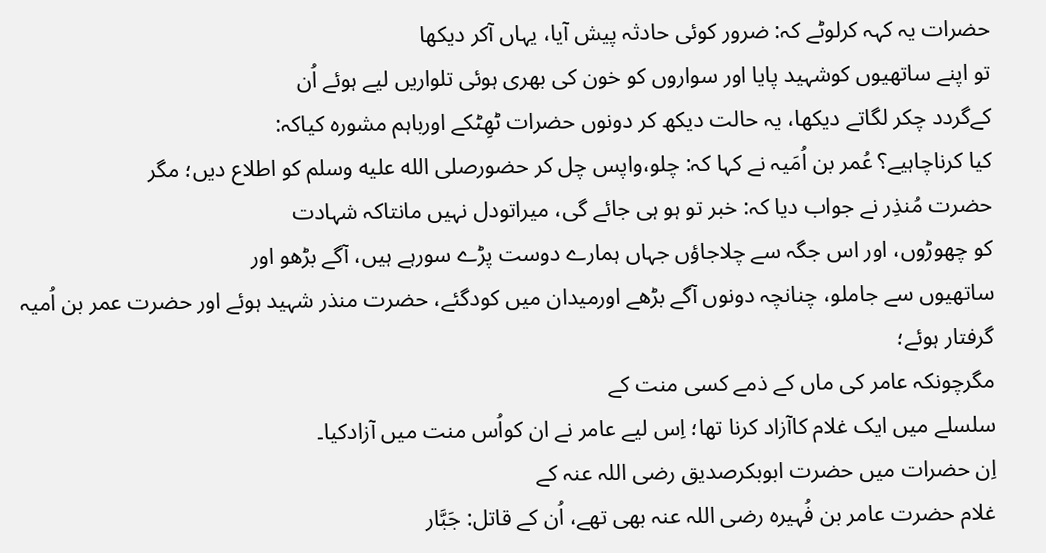حضرات یہ کہہ کرلوٹے کہ: ضرور کوئی حادثہ پیش آیا، یہاں آکر دیکھا
تو اپنے ساتھیوں کوشہید پایا اور سواروں کو خون کی بھری ہوئی تلواریں لیے ہوئے اُن
کےگردد چکر لگاتے دیکھا، یہ حالت دیکھ کر دونوں حضرات ٹھِٹکے اورباہم مشورہ کیاکہ:
کیا کرناچاہیے؟ عُمر بن اُمَیہ نے کہا کہ: چلو،واپس چل کر حضورصلى الله عليه وسلم کو اطلاع دیں؛ مگر
حضرت مُنذِر نے جواب دیا کہ: خبر تو ہو ہی جائے گی، میراتودل نہیں مانتاکہ شہادت
کو چھوڑوں، اور اس جگہ سے چلاجاؤں جہاں ہمارے دوست پڑے سورہے ہیں، آگے بڑھو اور
ساتھیوں سے جاملو، چنانچہ دونوں آگے بڑھے اورمیدان میں کودگئے، حضرت منذر شہید ہوئے اور حضرت عمر بن اُمیہ گرفتار ہوئے؛
مگرچونکہ عامر کی ماں کے ذمے کسی منت کے
سلسلے میں ایک غلام کاآزاد کرنا تھا؛ اِس لیے عامر نے ان کواُس منت میں آزادکیا۔
اِن حضرات میں حضرت ابوبکرصدیق رضی اللہ عنہ کے
غلام حضرت عامر بن فُہیرہ رضی اللہ عنہ بھی تھے، اُن کے قاتل: جَبَّار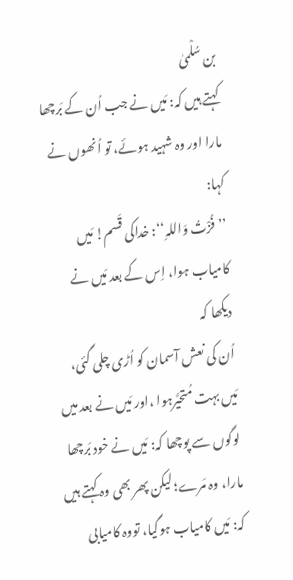بن سُلْمیٰ
کہتے ہیں کہ: مَیں نے جب اُن کے بَرچھا مارا اور وہ شہید ہوئے، تو اُنھوں نے کہا:
’’فُزْتُ وَاللہِ‘‘: خداکی قَسم! مَیں کامیاب ہوا، اِس کے بعد مَیں نے دیکھا کہ
اُن کی نعش آسمان کو اُڑی چلی گئی، مَیں بہت مُتحیَّرہوا ،اور مَیں نے بعد میں
لوگوں سے پوچھا کہ: مَیں نے خود بَرچھا مارا، وہ مَرے؛ لیکن پھر بھی وہ کہتے ہیں
کہ: مَیں کامیاب ہوگیا، تووہ کامیابی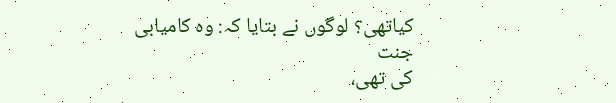کیاتھی؟ لوگوں نے بتایا کہ: وہ کامیابی جنت
کی تھی،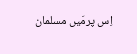اِس پرمَیں مسلمان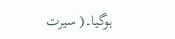ہوگیا۔( سیرت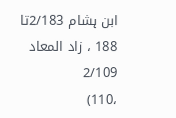ابن ہشام 2/183تا 188 ، زاد المعاد 2/109
،110)